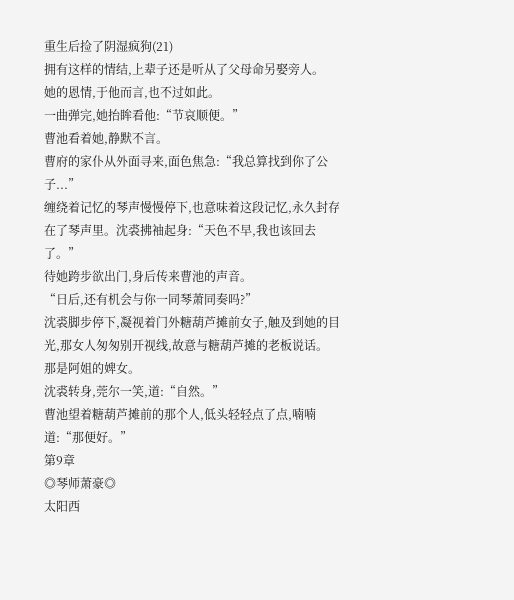重生后捡了阴湿疯狗(21)
拥有这样的情结,上辈子还是听从了父母命另娶旁人。
她的恩情,于他而言,也不过如此。
一曲弹完,她抬眸看他:“节哀顺便。”
曹池看着她,静默不言。
曹府的家仆从外面寻来,面色焦急:“我总算找到你了公子...”
缠绕着记忆的琴声慢慢停下,也意味着这段记忆,永久封存在了琴声里。沈裘拂袖起身:“天色不早,我也该回去了。”
待她跨步欲出门,身后传来曹池的声音。
“日后,还有机会与你一同琴萧同奏吗?”
沈裘脚步停下,凝视着门外糖葫芦摊前女子,触及到她的目光,那女人匆匆别开视线,故意与糖葫芦摊的老板说话。
那是阿姐的婢女。
沈裘转身,莞尔一笑,道:“自然。”
曹池望着糖葫芦摊前的那个人,低头轻轻点了点,喃喃道:“那便好。”
第9章
◎琴师萧豪◎
太阳西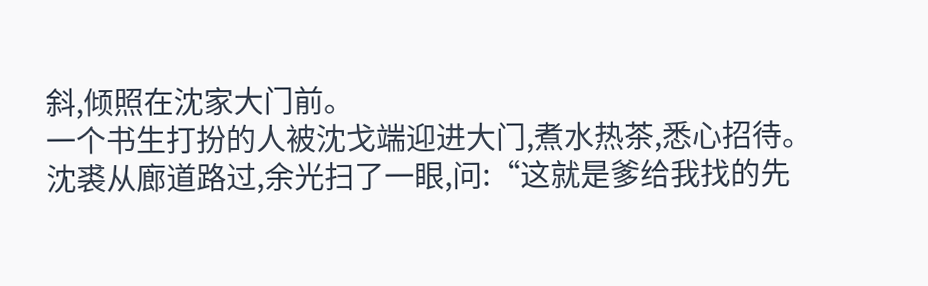斜,倾照在沈家大门前。
一个书生打扮的人被沈戈端迎进大门,煮水热茶,悉心招待。
沈裘从廊道路过,余光扫了一眼,问:“这就是爹给我找的先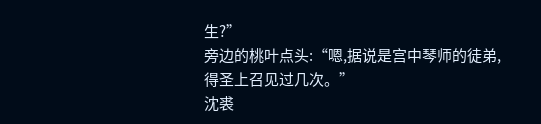生?”
旁边的桃叶点头:“嗯,据说是宫中琴师的徒弟,得圣上召见过几次。”
沈裘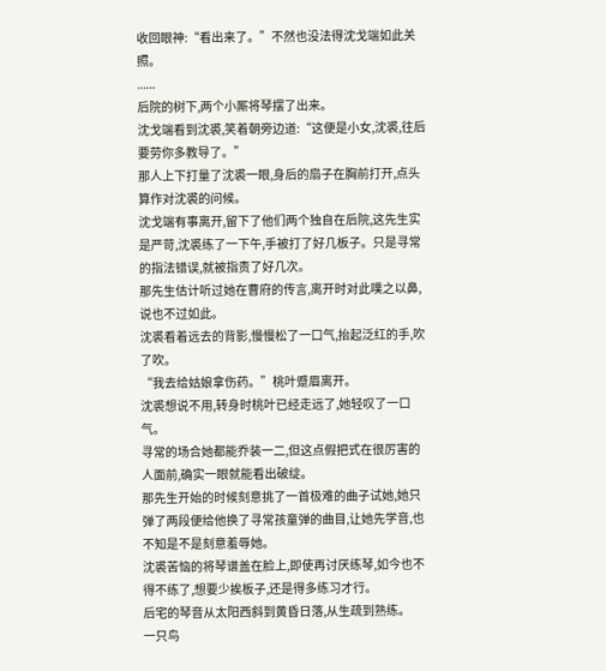收回眼神:“看出来了。”不然也没法得沈戈端如此关照。
......
后院的树下,两个小厮将琴摆了出来。
沈戈端看到沈裘,笑着朝旁边道:“这便是小女,沈裘,往后要劳你多教导了。”
那人上下打量了沈裘一眼,身后的扇子在胸前打开,点头算作对沈裘的问候。
沈戈端有事离开,留下了他们两个独自在后院,这先生实是严苛,沈裘练了一下午,手被打了好几板子。只是寻常的指法错误,就被指责了好几次。
那先生估计听过她在曹府的传言,离开时对此噗之以鼻,说也不过如此。
沈裘看着远去的背影,慢慢松了一口气,抬起泛红的手,吹了吹。
“我去给姑娘拿伤药。”桃叶蹙眉离开。
沈裘想说不用,转身时桃叶已经走远了,她轻叹了一口气。
寻常的场合她都能乔装一二,但这点假把式在很厉害的人面前,确实一眼就能看出破绽。
那先生开始的时候刻意挑了一首极难的曲子试她,她只弹了两段便给他换了寻常孩童弹的曲目,让她先学音,也不知是不是刻意羞辱她。
沈裘苦恼的将琴谱盖在脸上,即使再讨厌练琴,如今也不得不练了,想要少挨板子,还是得多练习才行。
后宅的琴音从太阳西斜到黄昏日落,从生疏到熟练。
一只鸟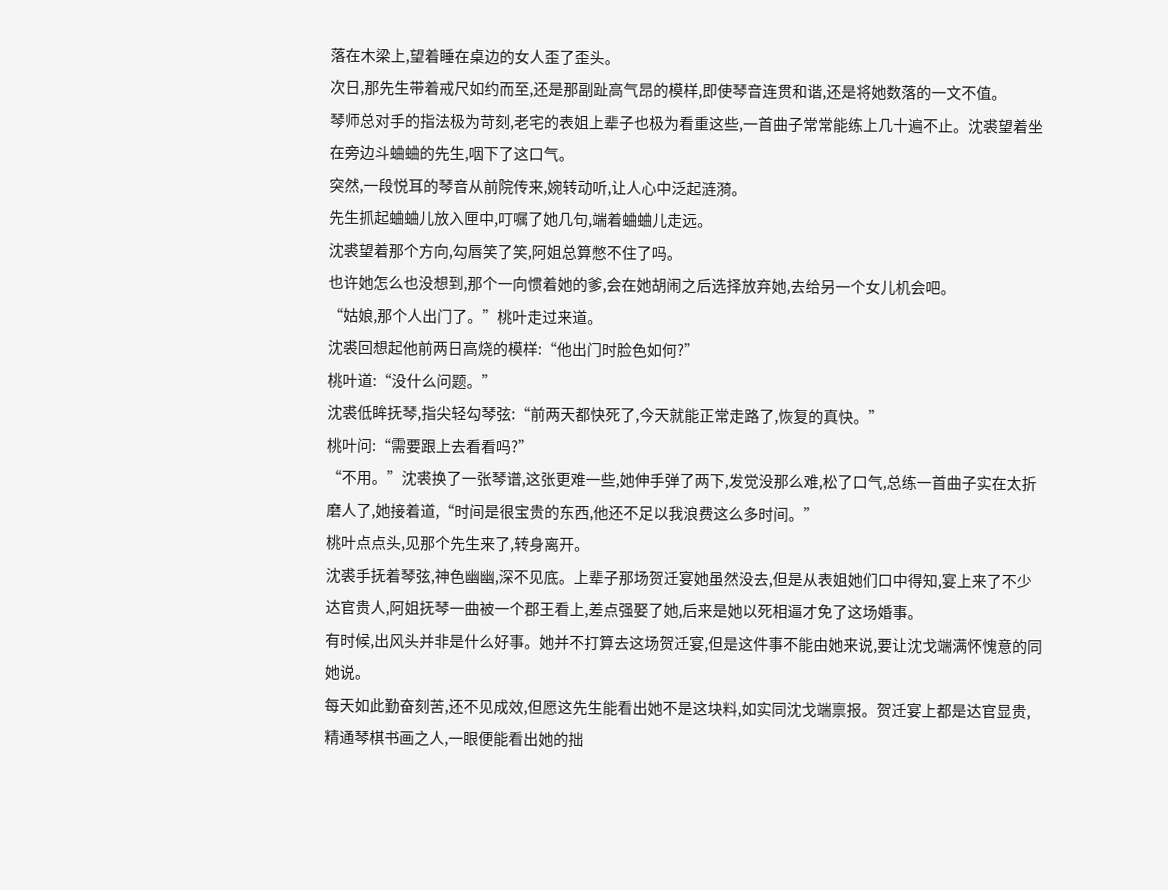落在木梁上,望着睡在桌边的女人歪了歪头。
次日,那先生带着戒尺如约而至,还是那副趾高气昂的模样,即使琴音连贯和谐,还是将她数落的一文不值。
琴师总对手的指法极为苛刻,老宅的表姐上辈子也极为看重这些,一首曲子常常能练上几十遍不止。沈裘望着坐在旁边斗蛐蛐的先生,咽下了这口气。
突然,一段悦耳的琴音从前院传来,婉转动听,让人心中泛起涟漪。
先生抓起蛐蛐儿放入匣中,叮嘱了她几句,端着蛐蛐儿走远。
沈裘望着那个方向,勾唇笑了笑,阿姐总算憋不住了吗。
也许她怎么也没想到,那个一向惯着她的爹,会在她胡闹之后选择放弃她,去给另一个女儿机会吧。
“姑娘,那个人出门了。”桃叶走过来道。
沈裘回想起他前两日高烧的模样:“他出门时脸色如何?”
桃叶道:“没什么问题。”
沈裘低眸抚琴,指尖轻勾琴弦:“前两天都快死了,今天就能正常走路了,恢复的真快。”
桃叶问:“需要跟上去看看吗?”
“不用。”沈裘换了一张琴谱,这张更难一些,她伸手弹了两下,发觉没那么难,松了口气,总练一首曲子实在太折磨人了,她接着道,“时间是很宝贵的东西,他还不足以我浪费这么多时间。”
桃叶点点头,见那个先生来了,转身离开。
沈裘手抚着琴弦,神色幽幽,深不见底。上辈子那场贺迁宴她虽然没去,但是从表姐她们口中得知,宴上来了不少达官贵人,阿姐抚琴一曲被一个郡王看上,差点强娶了她,后来是她以死相逼才免了这场婚事。
有时候,出风头并非是什么好事。她并不打算去这场贺迁宴,但是这件事不能由她来说,要让沈戈端满怀愧意的同她说。
每天如此勤奋刻苦,还不见成效,但愿这先生能看出她不是这块料,如实同沈戈端禀报。贺迁宴上都是达官显贵,精通琴棋书画之人,一眼便能看出她的拙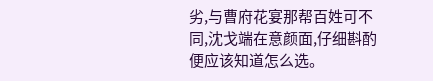劣,与曹府花宴那帮百姓可不同,沈戈端在意颜面,仔细斟酌便应该知道怎么选。